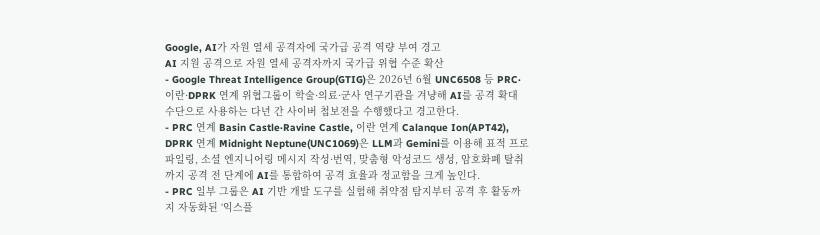Google, AI가 자원 열세 공격자에 국가급 공격 역량 부여 경고
AI 지원 공격으로 자원 열세 공격자까지 국가급 위협 수준 확산
- Google Threat Intelligence Group(GTIG)은 2026년 6월 UNC6508 등 PRC·이란·DPRK 연계 위협그룹이 학술·의료·군사 연구기관을 겨냥해 AI를 공격 확대 수단으로 사용하는 다년 간 사이버 첩보전을 수행했다고 경고한다.
- PRC 연계 Basin Castle·Ravine Castle, 이란 연계 Calanque Ion(APT42), DPRK 연계 Midnight Neptune(UNC1069)은 LLM과 Gemini를 이용해 표적 프로파일링, 소셜 엔지니어링 메시지 작성·번역, 맞춤형 악성코드 생성, 암호화폐 탈취까지 공격 전 단계에 AI를 통합하여 공격 효율과 정교함을 크게 높인다.
- PRC 일부 그룹은 AI 기반 개발 도구를 실험해 취약점 탐지부터 공격 후 활동까지 자동화된 ‘익스플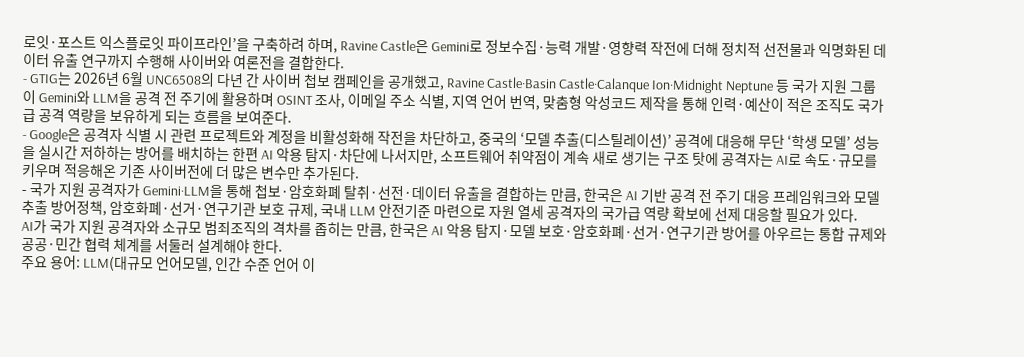로잇·포스트 익스플로잇 파이프라인’을 구축하려 하며, Ravine Castle은 Gemini로 정보수집·능력 개발·영향력 작전에 더해 정치적 선전물과 익명화된 데이터 유출 연구까지 수행해 사이버와 여론전을 결합한다.
- GTIG는 2026년 6월 UNC6508의 다년 간 사이버 첩보 캠페인을 공개했고, Ravine Castle·Basin Castle·Calanque Ion·Midnight Neptune 등 국가 지원 그룹이 Gemini와 LLM을 공격 전 주기에 활용하며 OSINT 조사, 이메일 주소 식별, 지역 언어 번역, 맞춤형 악성코드 제작을 통해 인력·예산이 적은 조직도 국가급 공격 역량을 보유하게 되는 흐름을 보여준다.
- Google은 공격자 식별 시 관련 프로젝트와 계정을 비활성화해 작전을 차단하고, 중국의 ‘모델 추출(디스틸레이션)’ 공격에 대응해 무단 ‘학생 모델’ 성능을 실시간 저하하는 방어를 배치하는 한편 AI 악용 탐지·차단에 나서지만, 소프트웨어 취약점이 계속 새로 생기는 구조 탓에 공격자는 AI로 속도·규모를 키우며 적응해온 기존 사이버전에 더 많은 변수만 추가된다.
- 국가 지원 공격자가 Gemini·LLM을 통해 첩보·암호화폐 탈취·선전·데이터 유출을 결합하는 만큼, 한국은 AI 기반 공격 전 주기 대응 프레임워크와 모델 추출 방어정책, 암호화폐·선거·연구기관 보호 규제, 국내 LLM 안전기준 마련으로 자원 열세 공격자의 국가급 역량 확보에 선제 대응할 필요가 있다.
AI가 국가 지원 공격자와 소규모 범죄조직의 격차를 좁히는 만큼, 한국은 AI 악용 탐지·모델 보호·암호화폐·선거·연구기관 방어를 아우르는 통합 규제와 공공·민간 협력 체계를 서둘러 설계해야 한다.
주요 용어: LLM(대규모 언어모델, 인간 수준 언어 이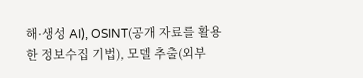해·생성 AI), OSINT(공개 자료를 활용한 정보수집 기법), 모델 추출(외부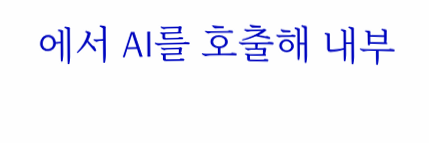에서 AI를 호출해 내부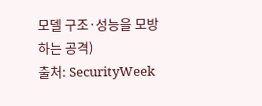모델 구조·성능을 모방하는 공격)
출처: SecurityWeek